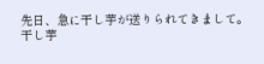先日、急に干し芋が送りられてきまして。
干し芋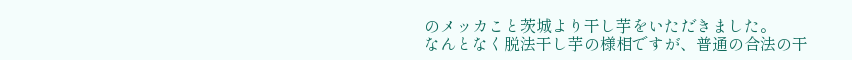のメッカこと茨城より干し芋をいただきました。
なんとなく脱法干し芋の様相ですが、普通の合法の干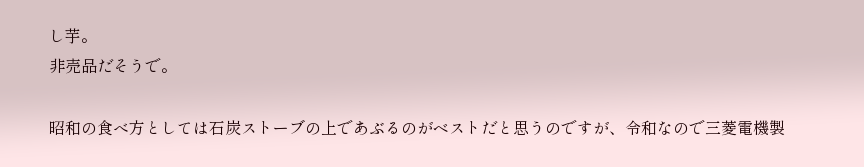し芋。
非売品だそうで。

昭和の食べ方としては石炭ストーブの上であぶるのがベストだと思うのですが、令和なので三菱電機製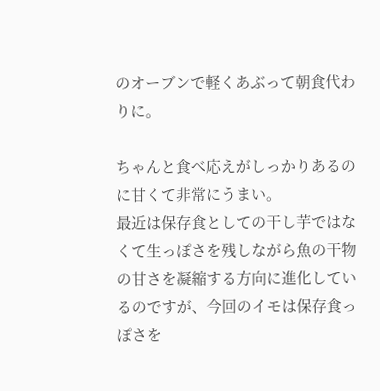のオーブンで軽くあぶって朝食代わりに。

ちゃんと食べ応えがしっかりあるのに甘くて非常にうまい。
最近は保存食としての干し芋ではなくて生っぽさを残しながら魚の干物の甘さを凝縮する方向に進化しているのですが、今回のイモは保存食っぽさを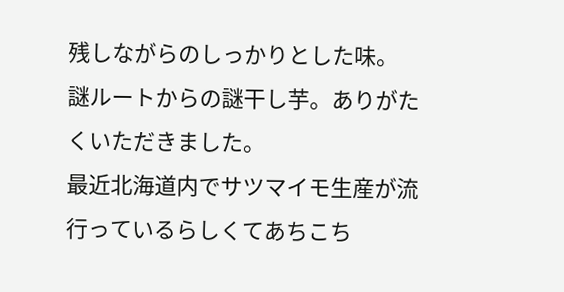残しながらのしっかりとした味。
謎ルートからの謎干し芋。ありがたくいただきました。
最近北海道内でサツマイモ生産が流行っているらしくてあちこち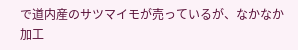で道内産のサツマイモが売っているが、なかなか加工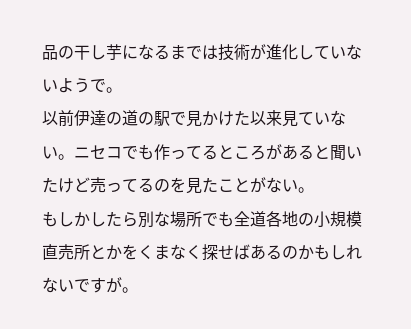品の干し芋になるまでは技術が進化していないようで。
以前伊達の道の駅で見かけた以来見ていない。ニセコでも作ってるところがあると聞いたけど売ってるのを見たことがない。
もしかしたら別な場所でも全道各地の小規模直売所とかをくまなく探せばあるのかもしれないですが。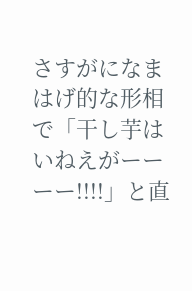さすがになまはげ的な形相で「干し芋はいねえがーーーー!!!!」と直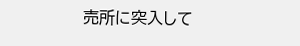売所に突入して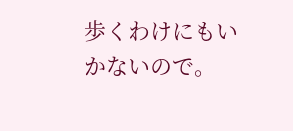歩くわけにもいかないので。